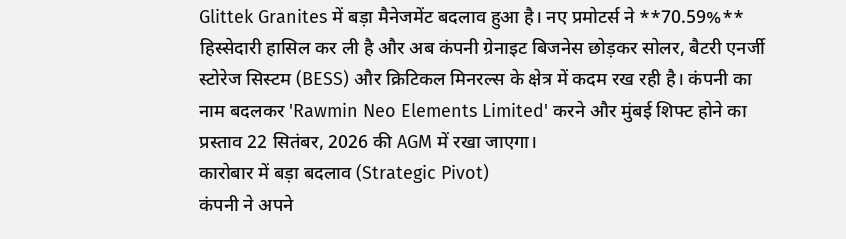Glittek Granites में बड़ा मैनेजमेंट बदलाव हुआ है। नए प्रमोटर्स ने **70.59%** हिस्सेदारी हासिल कर ली है और अब कंपनी ग्रेनाइट बिजनेस छोड़कर सोलर, बैटरी एनर्जी स्टोरेज सिस्टम (BESS) और क्रिटिकल मिनरल्स के क्षेत्र में कदम रख रही है। कंपनी का नाम बदलकर 'Rawmin Neo Elements Limited' करने और मुंबई शिफ्ट होने का प्रस्ताव 22 सितंबर, 2026 की AGM में रखा जाएगा।
कारोबार में बड़ा बदलाव (Strategic Pivot)
कंपनी ने अपने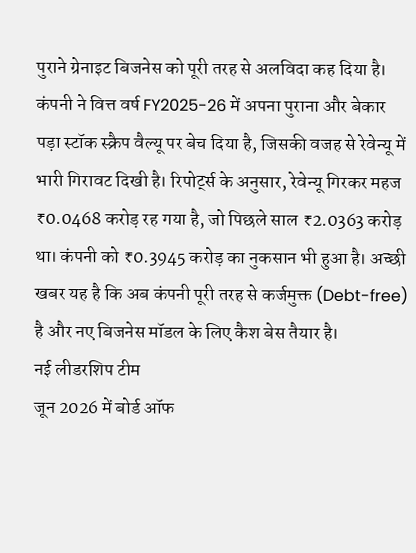पुराने ग्रेनाइट बिजनेस को पूरी तरह से अलविदा कह दिया है। कंपनी ने वित्त वर्ष FY2025-26 में अपना पुराना और बेकार पड़ा स्टॉक स्क्रैप वैल्यू पर बेच दिया है, जिसकी वजह से रेवेन्यू में भारी गिरावट दिखी है। रिपोर्ट्स के अनुसार, रेवेन्यू गिरकर महज ₹0.0468 करोड़ रह गया है, जो पिछले साल ₹2.0363 करोड़ था। कंपनी को ₹0.3945 करोड़ का नुकसान भी हुआ है। अच्छी खबर यह है कि अब कंपनी पूरी तरह से कर्जमुक्त (Debt-free) है और नए बिजनेस मॉडल के लिए कैश बेस तैयार है।
नई लीडरशिप टीम
जून 2026 में बोर्ड ऑफ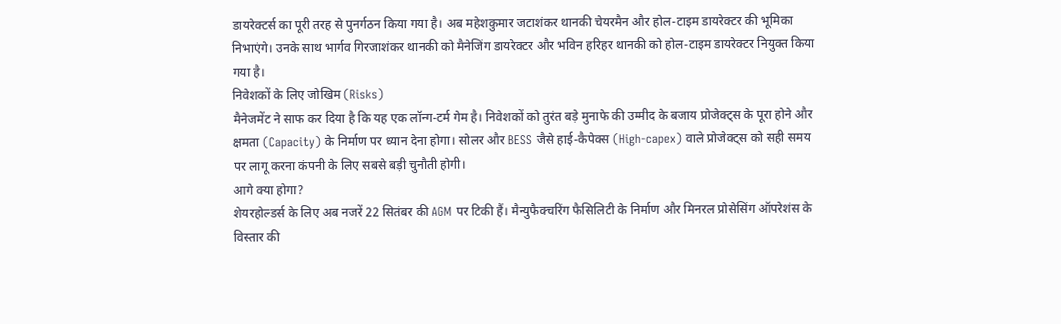डायरेक्टर्स का पूरी तरह से पुनर्गठन किया गया है। अब महेशकुमार जटाशंकर थानकी चेयरमैन और होल-टाइम डायरेक्टर की भूमिका निभाएंगे। उनके साथ भार्गव गिरजाशंकर थानकी को मैनेजिंग डायरेक्टर और भविन हरिहर थानकी को होल-टाइम डायरेक्टर नियुक्त किया गया है।
निवेशकों के लिए जोखिम (Risks)
मैनेजमेंट ने साफ कर दिया है कि यह एक लॉन्ग-टर्म गेम है। निवेशकों को तुरंत बड़े मुनाफे की उम्मीद के बजाय प्रोजेक्ट्स के पूरा होने और क्षमता (Capacity) के निर्माण पर ध्यान देना होगा। सोलर और BESS जैसे हाई-कैपेक्स (High-capex) वाले प्रोजेक्ट्स को सही समय पर लागू करना कंपनी के लिए सबसे बड़ी चुनौती होगी।
आगे क्या होगा?
शेयरहोल्डर्स के लिए अब नजरें 22 सितंबर की AGM पर टिकी हैं। मैन्युफैक्चरिंग फैसिलिटी के निर्माण और मिनरल प्रोसेसिंग ऑपरेशंस के विस्तार की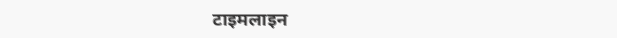टाइमलाइन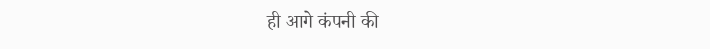ही आगे कंपनी की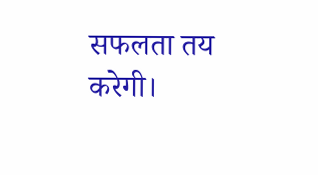सफलता तय करेगी।